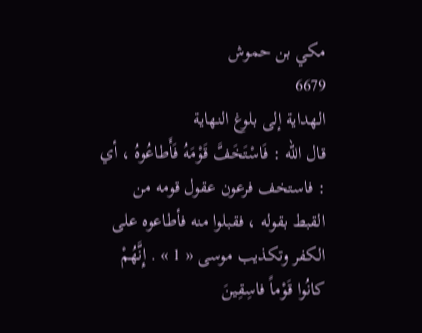مكي بن حموش
6679
الهداية إلى بلوغ النهاية
قال اللّه : فَاسْتَخَفَّ قَوْمَهُ فَأَطاعُوهُ ، أي : فاستخف فرعون عقول قومه من القبط بقوله ، فقبلوا منه فأطاعوه على الكفر وتكذيب موسى « 1 » . إِنَّهُمْ كانُوا قَوْماً فاسِقِينَ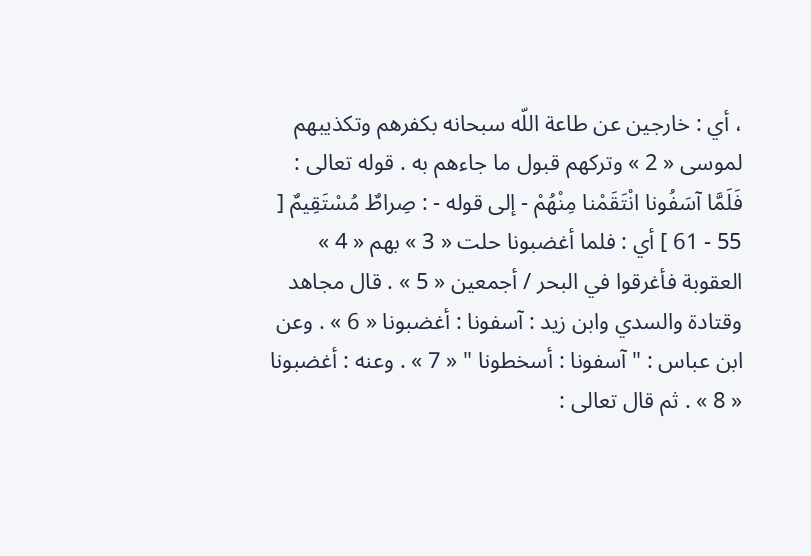، أي : خارجين عن طاعة اللّه سبحانه بكفرهم وتكذيبهم لموسى « 2 » وتركهم قبول ما جاءهم به . قوله تعالى : فَلَمَّا آسَفُونا انْتَقَمْنا مِنْهُمْ - إلى قوله - : صِراطٌ مُسْتَقِيمٌ [ 55 - 61 ] أي : فلما أغضبونا حلت « 3 » بهم « 4 » العقوبة فأغرقوا في البحر / أجمعين « 5 » . قال مجاهد وقتادة والسدي وابن زيد : آسفونا : أغضبونا « 6 » . وعن ابن عباس : " آسفونا : أسخطونا " « 7 » . وعنه : أغضبونا « 8 » . ثم قال تعالى :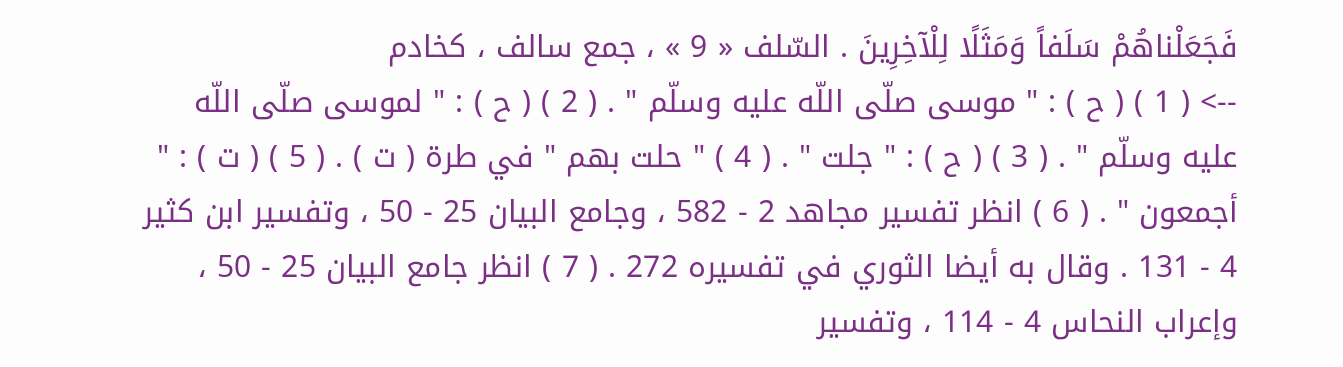فَجَعَلْناهُمْ سَلَفاً وَمَثَلًا لِلْآخِرِينَ . السّلف « 9 » ، جمع سالف ، كخادم
--> ( 1 ) ( ح ) : " موسى صلّى اللّه عليه وسلّم " . ( 2 ) ( ح ) : " لموسى صلّى اللّه عليه وسلّم " . ( 3 ) ( ح ) : " جلت " . ( 4 ) " حلت بهم " في طرة ( ت ) . ( 5 ) ( ت ) : " أجمعون " . ( 6 ) انظر تفسير مجاهد 2 - 582 ، وجامع البيان 25 - 50 ، وتفسير ابن كثير 4 - 131 . وقال به أيضا الثوري في تفسيره 272 . ( 7 ) انظر جامع البيان 25 - 50 ، وإعراب النحاس 4 - 114 ، وتفسير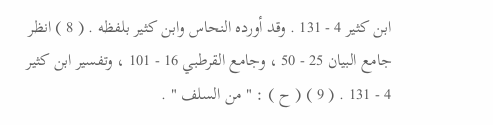ابن كثير 4 - 131 . وقد أورده النحاس وابن كثير بلفظه . ( 8 ) انظر جامع البيان 25 - 50 ، وجامع القرطبي 16 - 101 ، وتفسير ابن كثير 4 - 131 . ( 9 ) ( ح ) : " من السلف " .